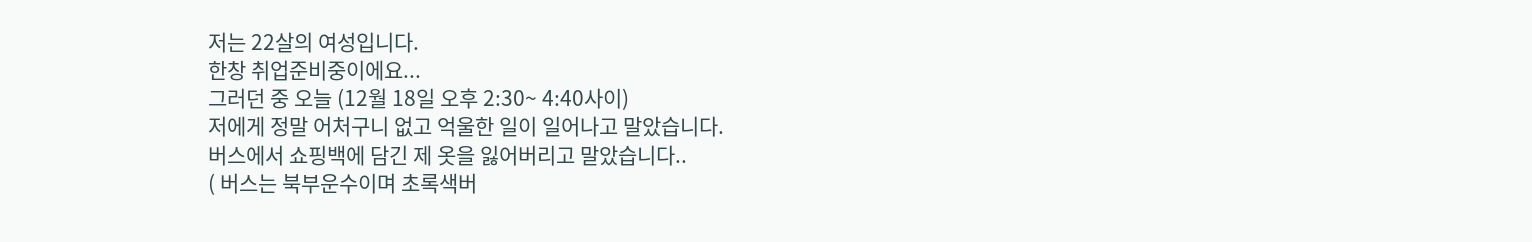저는 22살의 여성입니다.
한창 취업준비중이에요...
그러던 중 오늘 (12월 18일 오후 2:30~ 4:40사이)
저에게 정말 어처구니 없고 억울한 일이 일어나고 말았습니다.
버스에서 쇼핑백에 담긴 제 옷을 잃어버리고 말았습니다..
( 버스는 북부운수이며 초록색버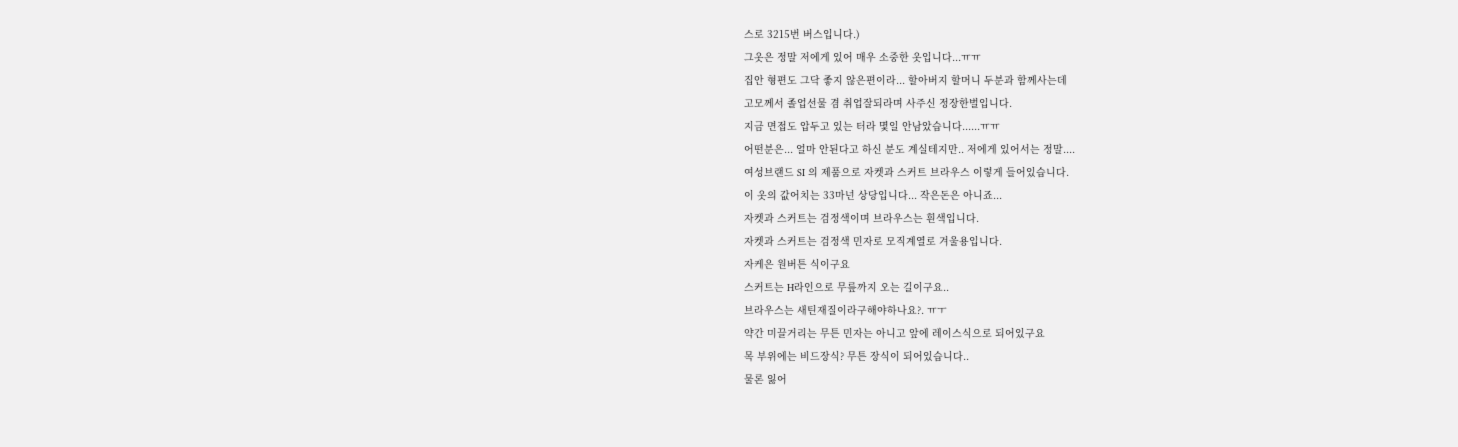스로 3215번 버스입니다.)
그옷은 정말 저에게 있어 매우 소중한 옷입니다...ㅠㅠ
집안 형편도 그닥 좋지 않은편이라... 할아버지 할머니 두분과 함께사는데
고모께서 졸업선물 겸 취업잘되라며 사주신 정장한벌입니다.
지금 면접도 압두고 있는 터라 몇일 안남았습니다......ㅠㅠ
어떤분은... 얼마 안된다고 하신 분도 계실테지만.. 저에게 있어서는 정말....
여성브랜드 SI 의 제품으로 자켓과 스커트 브라우스 이렇게 들어있습니다.
이 옷의 값어치는 33마넌 상당입니다... 작은돈은 아니죠...
자켓과 스커트는 검정색이며 브라우스는 흰색입니다.
자켓과 스커트는 검정색 민자로 모직계열로 겨울용입니다.
자케은 원버튼 식이구요
스커트는 H라인으로 무릎까지 오는 길이구요..
브라우스는 새틴재질이라구해야하나요?. ㅠㅜ
약간 미끌거리는 무튼 민자는 아니고 앞에 레이스식으로 되어있구요
목 부위에는 비드장식? 무튼 장식이 되어있습니다..
물론 잃어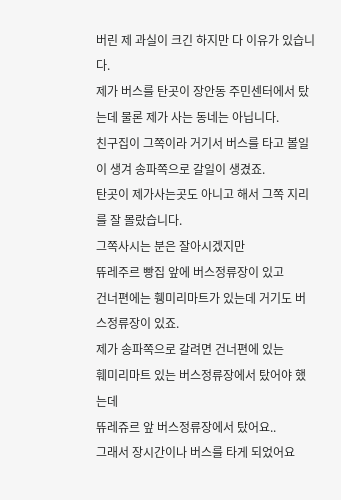버린 제 과실이 크긴 하지만 다 이유가 있습니다.
제가 버스를 탄곳이 장안동 주민센터에서 탔는데 물론 제가 사는 동네는 아닙니다.
친구집이 그쪽이라 거기서 버스를 타고 볼일이 생겨 송파쪽으로 갈일이 생겼죠.
탄곳이 제가사는곳도 아니고 해서 그쪽 지리를 잘 몰랐습니다.
그쪽사시는 분은 잘아시겠지만
뜌레주르 빵집 앞에 버스정류장이 있고
건너편에는 휑미리마트가 있는데 거기도 버스정류장이 있죠.
제가 송파쪽으로 갈려면 건너편에 있는
훼미리마트 있는 버스정류장에서 탔어야 했는데
뜌레쥬르 앞 버스정류장에서 탔어요..
그래서 장시간이나 버스를 타게 되었어요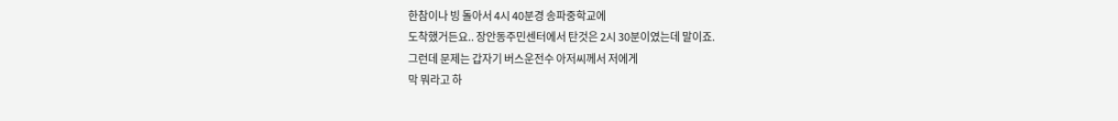한참이나 빙 돌아서 4시 40분경 송파중학교에
도착했거든요.. 장안동주민센터에서 탄것은 2시 30분이였는데 말이죠.
그런데 문제는 갑자기 버스운전수 아저씨께서 저에게
막 뭐라고 하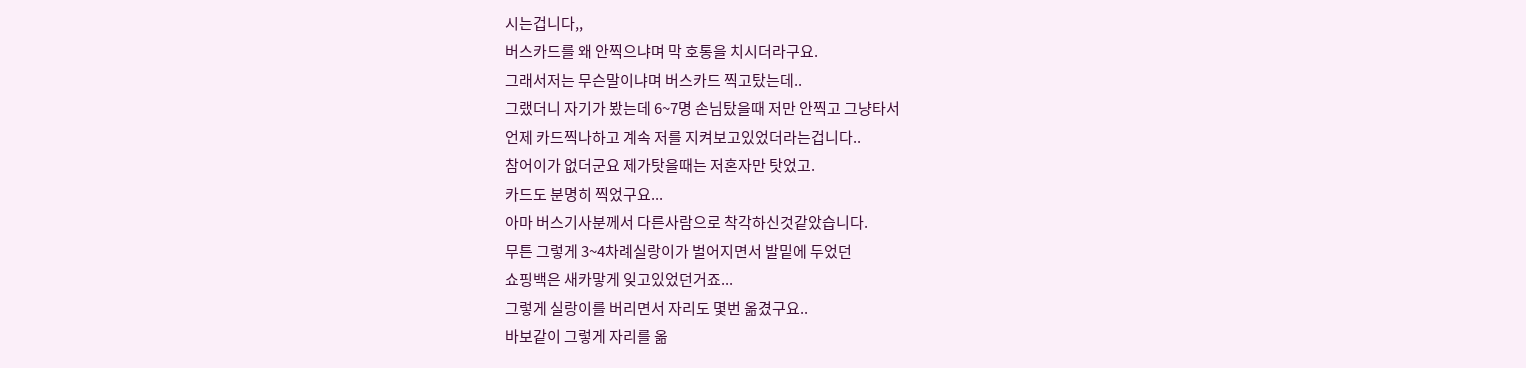시는겁니다,,
버스카드를 왜 안찍으냐며 막 호통을 치시더라구요.
그래서저는 무슨말이냐며 버스카드 찍고탔는데..
그랬더니 자기가 봤는데 6~7명 손님탔을때 저만 안찍고 그냥타서
언제 카드찍나하고 계속 저를 지켜보고있었더라는겁니다..
참어이가 없더군요 제가탓을때는 저혼자만 탓었고.
카드도 분명히 찍었구요...
아마 버스기사분께서 다른사람으로 착각하신것같았습니다.
무튼 그렇게 3~4차례실랑이가 벌어지면서 발밑에 두었던
쇼핑백은 새카맣게 잊고있었던거죠...
그렇게 실랑이를 버리면서 자리도 몇번 옮겼구요..
바보같이 그렇게 자리를 옮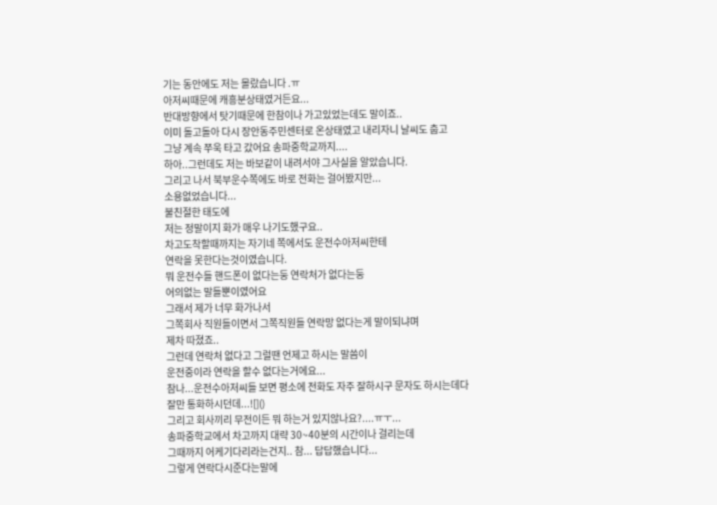기는 동안에도 저는 몰랐습니다 .ㅠ
아저씨때문에 캐흥분상태였거든요...
반대방향에서 탓기때문에 한참이나 가고있었는데도 말이죠..
이미 돌고돌아 다시 장안동주민센터로 온상태였고 내리자니 날씨도 춥고
그냥 계속 쭈욱 타고 갔어요 송파중학교까지....
하아..그런데도 저는 바보같이 내려서야 그사실을 알았습니다.
그리고 나서 북부운수쪽에도 바로 전화는 걸어봤지만...
소용없었습니다...
불친절한 태도에
저는 정말이지 화가 매우 나기도했구요..
차고도착할때까지는 자기네 쪽에서도 운전수아저씨한테
연락을 못한다는것이였습니다.
뭐 운전수들 핸드폰이 없다는둥 연락처가 없다는둥
어의없는 말들뿐이였어요
그래서 제가 너무 화가나서
그쪽회사 직원들이면서 그쪽직원들 연락망 없다는게 말이되냐며
제차 따졌죠..
그런데 연락처 없다고 그럴땐 언제고 하시는 말씀이
운전중이라 연락을 할수 없다는거에요...
참나...운전수아저씨들 보면 평소에 전화도 자주 잘하시구 문자도 하시는데다
잘만 통화하시던데...![]()
그리고 회사끼리 무전이든 뭐 하는거 있지않나요?....ㅠㅜ...
송파중학교에서 차고까지 대략 30~40분의 시간이나 걸리는데
그때까지 어케기다리라는건지.. 참... 답답했습니다...
그렇게 연락다시준다는말에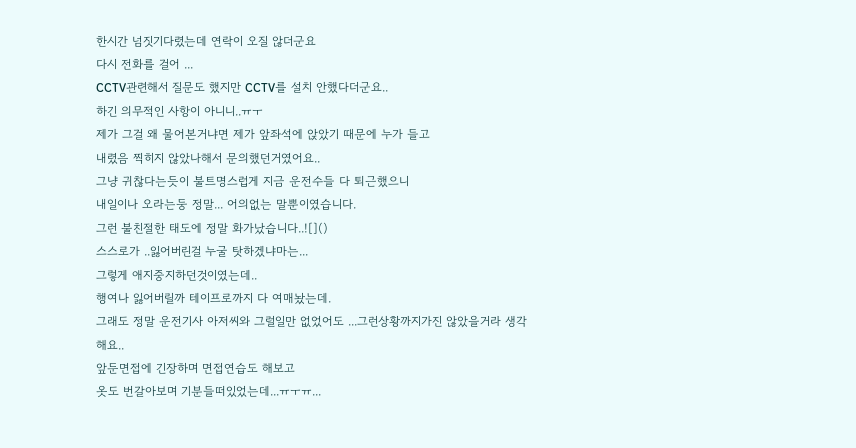한시간 넘짓기다렸는데 연락이 오질 않더군요
다시 전화를 걸어 ...
CCTV관련해서 질문도 했지만 CCTV를 설치 안했다더군요..
하긴 의무적인 사항이 아니니..ㅠㅜ
제가 그걸 왜 물어본거냐면 제가 앞좌석에 앉았기 때문에 누가 들고
내렸음 찍히지 않았나해서 문의했던거였어요..
그냥 귀찮다는듯이 불트명스럽게 지금 운전수들 다 퇴근했으니
내일이나 오라는둥 정말... 어의없는 말뿐이였습니다.
그런 불친절한 태도에 정말 화가났습니다..![]()
스스로가 ..잃어버린걸 누굴 탓하겠냐마는...
그렇게 애지중지하던것이였는데..
행여나 잃어버릴까 테이프로까지 다 여매놨는데.
그래도 정말 운전기사 아저씨와 그럴일만 없었어도 ...그런상황까지가진 않았을거라 생각해요..
앞둔면접에 긴장하며 면접연습도 해보고
옷도 번갈아보며 기분들떠있었는데...ㅠㅜㅠ...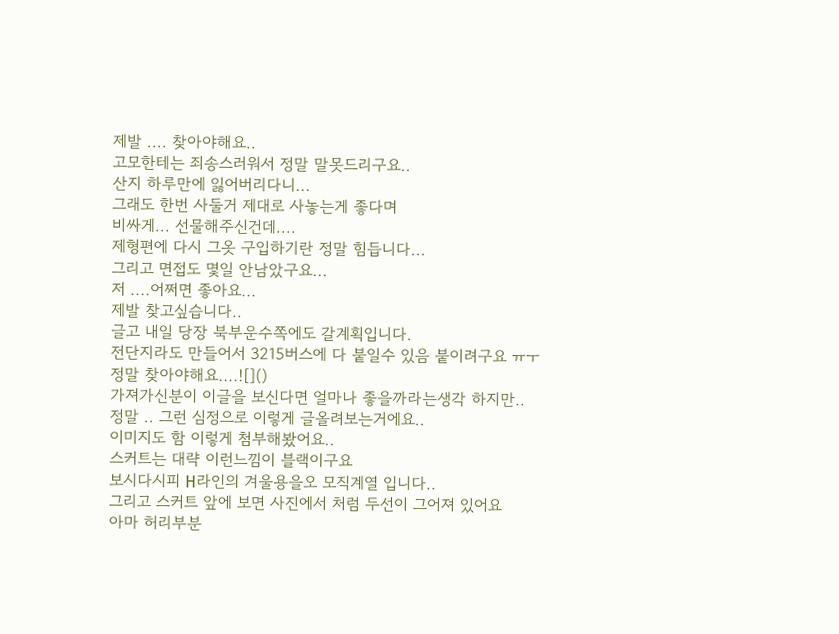제발 .... 찾아야해요..
고모한테는 죄송스러워서 정말 말못드리구요..
산지 하루만에 잃어버리다니...
그래도 한번 사둘거 제대로 사놓는게 좋다며
비싸게... 선물해주신건데....
제형편에 다시 그옷 구입하기란 정말 힘듭니다...
그리고 면접도 몇일 안남았구요...
저 ....어쩌면 좋아요...
제발 찾고싶습니다..
글고 내일 당장 북부운수쪽에도 갈계획입니다.
전단지라도 만들어서 3215버스에 다 붙일수 있음 붙이려구요 ㅠㅜ
정말 찾아야해요....![]()
가져가신분이 이글을 보신다면 얼마나 좋을까라는생각 하지만..
정말 .. 그런 심정으로 이렇게 글올려보는거에요..
이미지도 함 이렇게 첨부해봤어요..
스커트는 대략 이런느낌이 블랙이구요
보시다시피 H라인의 겨울용을오 모직계열 입니다..
그리고 스커트 앞에 보면 사진에서 처럼 두선이 그어져 있어요
아마 허리부분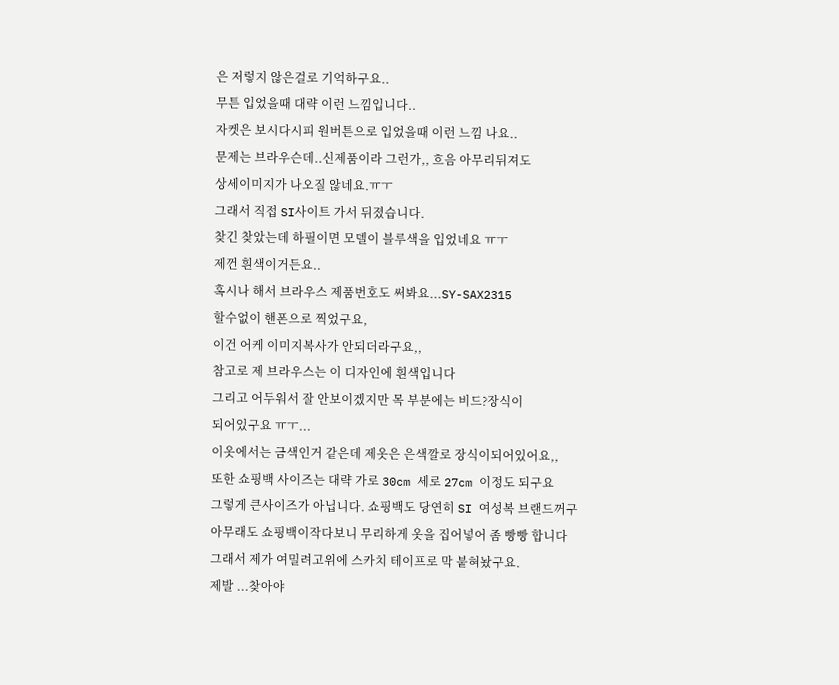은 저렇지 않은걸로 기억하구요..
무튼 입었을때 대략 이런 느낌입니다..
자켓은 보시다시피 원버튼으로 입었을때 이런 느낌 나요..
문제는 브라우슨데..신제품이라 그런가,, 흐음 아무리뒤져도
상세이미지가 나오질 않네요.ㅠㅜ
그래서 직접 SI사이트 가서 뒤졌습니다.
찾긴 찾았는데 하필이면 모델이 블루색을 입었네요 ㅠㅜ
제껀 흰색이거든요..
혹시나 해서 브라우스 제품번호도 써봐요...SY-SAX2315
할수없이 핸폰으로 찍었구요,
이건 어케 이미지복사가 안되더라구요,,
참고로 제 브라우스는 이 디자인에 흰색입니다
그리고 어두워서 잘 안보이겠지만 목 부분에는 비드?장식이
되어있구요 ㅠㅜ...
이옷에서는 금색인거 같은데 제옷은 은색깔로 장식이되어있어요,,
또한 쇼핑백 사이즈는 대략 가로 30cm 세로 27cm 이정도 되구요
그렇게 큰사이즈가 아닙니다. 쇼핑백도 당연히 SI 여성복 브랜드꺼구
아무래도 쇼핑백이작다보니 무리하게 옷을 집어넣어 좀 빵빵 합니다
그래서 제가 여밀려고위에 스카치 테이프로 막 붙혀놨구요.
제발 ...찾아야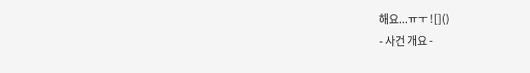해요...ㅠㅜ ![]()
- 사건 개요 -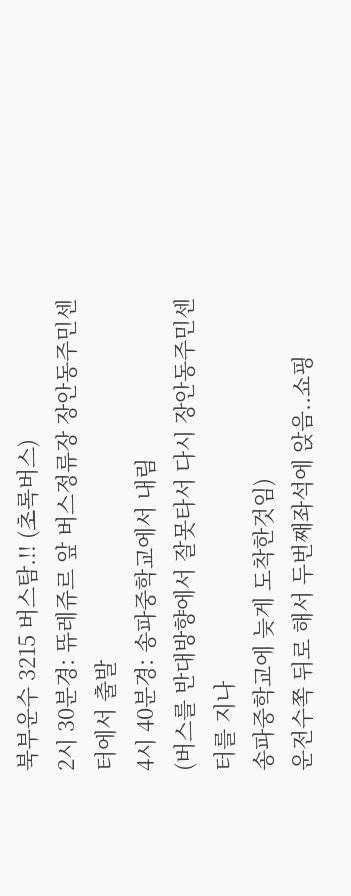북부운수 3215 버스탐.!! (초록버스)
2시 30분경: 뜌레쥬르 앞 버스정류장 장안동주민센터에서 출발
4시 40분경: 송파중학교에서 내림
(버스를 반대방향에서 잘못타서 다시 장안동주민센터를 지나
송파중학교에 늦게 도착한것임)
운전수쪽 뒤로 해서 두번째좌석에 앉음..쇼핑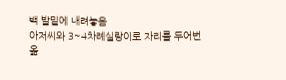백 발밑에 내려놓음
아저씨와 3~4차례실랑이로 자리를 두어번 옮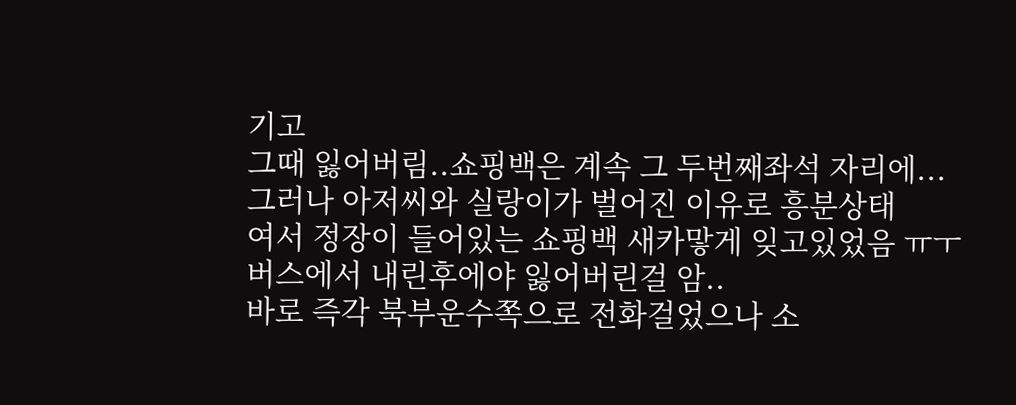기고
그때 잃어버림..쇼핑백은 계속 그 두번째좌석 자리에...
그러나 아저씨와 실랑이가 벌어진 이유로 흥분상태
여서 정장이 들어있는 쇼핑백 새카맣게 잊고있었음 ㅠㅜ
버스에서 내린후에야 잃어버린걸 암..
바로 즉각 북부운수쪽으로 전화걸었으나 소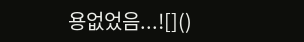용없었음...![]()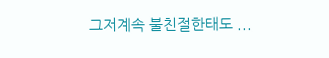그저계속 불친절한태도 ...